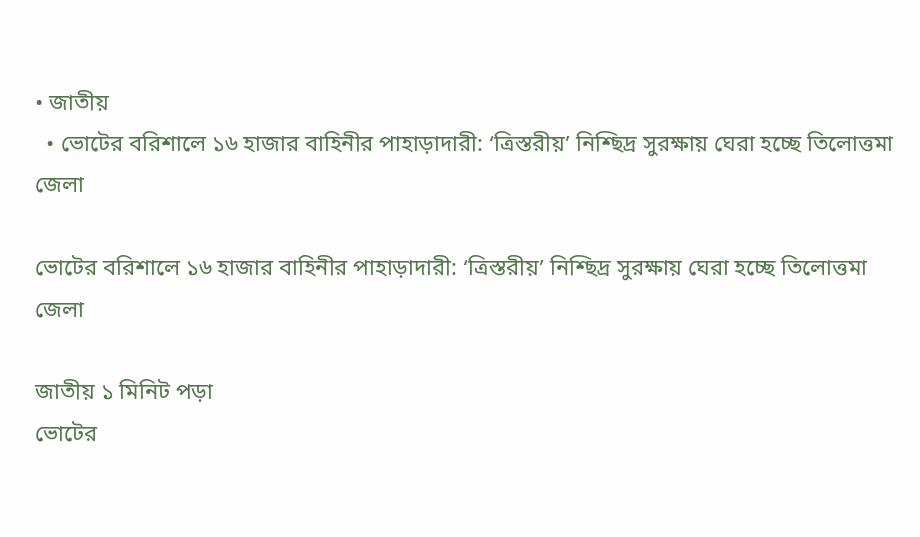• জাতীয়
  • ভোটের বরিশালে ১৬ হাজার বাহিনীর পাহাড়াদারী: ‘ত্রিস্তরীয়’ নিশ্ছিদ্র সুরক্ষায় ঘেরা হচ্ছে তিলোত্তমা জেলা

ভোটের বরিশালে ১৬ হাজার বাহিনীর পাহাড়াদারী: ‘ত্রিস্তরীয়’ নিশ্ছিদ্র সুরক্ষায় ঘেরা হচ্ছে তিলোত্তমা জেলা

জাতীয় ১ মিনিট পড়া
ভোটের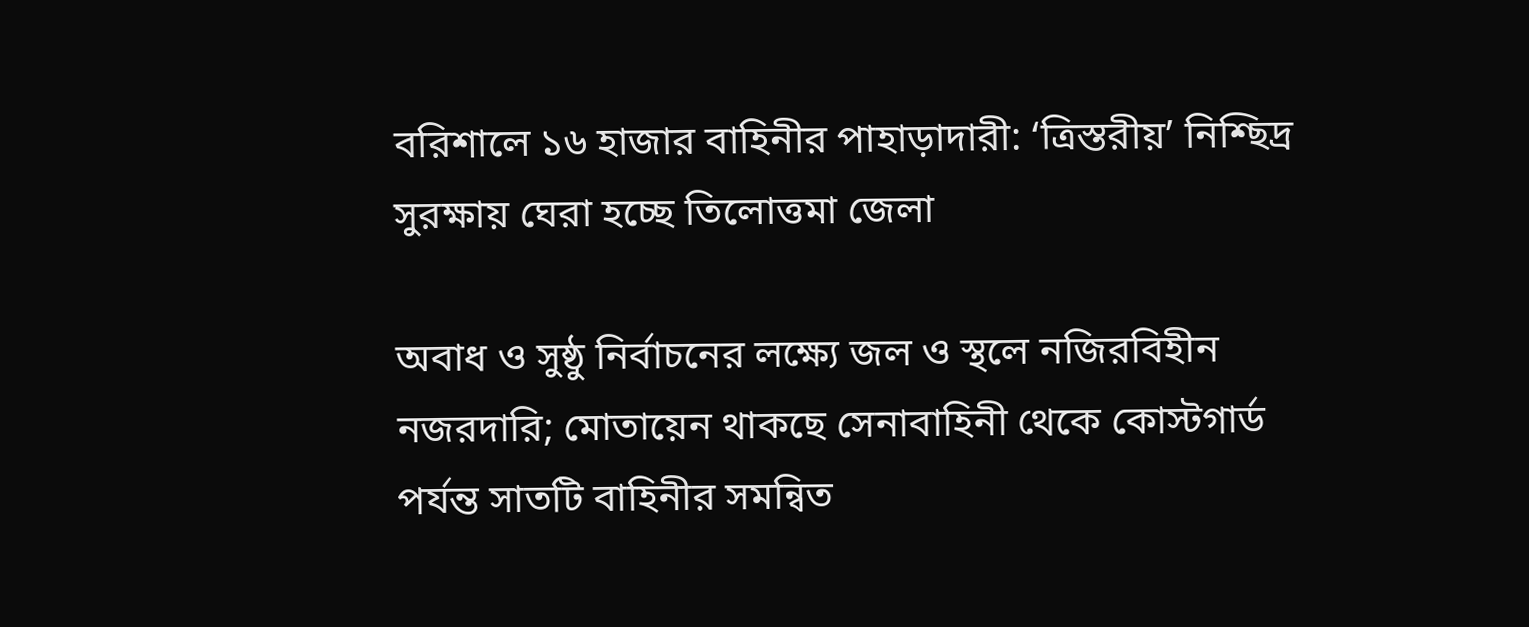বরিশালে ১৬ হাজার বাহিনীর পাহাড়াদারী: ‘ত্রিস্তরীয়’ নিশ্ছিদ্র সুরক্ষায় ঘেরা হচ্ছে তিলোত্তমা জেলা

অবাধ ও সুষ্ঠু নির্বাচনের লক্ষ্যে জল ও স্থলে নজিরবিহীন নজরদারি; মোতায়েন থাকছে সেনাবাহিনী থেকে কোস্টগার্ড পর্যন্ত সাতটি বাহিনীর সমন্বিত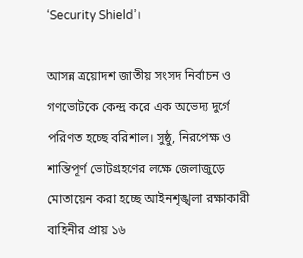‘Security Shield’।

আসন্ন ত্রয়োদশ জাতীয় সংসদ নির্বাচন ও গণভোটকে কেন্দ্র করে এক অভেদ্য দুর্গে পরিণত হচ্ছে বরিশাল। সুষ্ঠু, নিরপেক্ষ ও শান্তিপূর্ণ ভোটগ্রহণের লক্ষে জেলাজুড়ে মোতায়েন করা হচ্ছে আইনশৃঙ্খলা রক্ষাকারী বাহিনীর প্রায় ১৬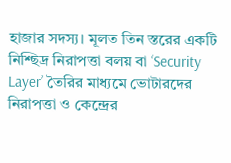হাজার সদস্য। মূলত তিন স্তরের একটি নিশ্ছিদ্র নিরাপত্তা বলয় বা ‘Security Layer’ তৈরির মাধ্যমে ভোটারদের নিরাপত্তা ও কেন্দ্রের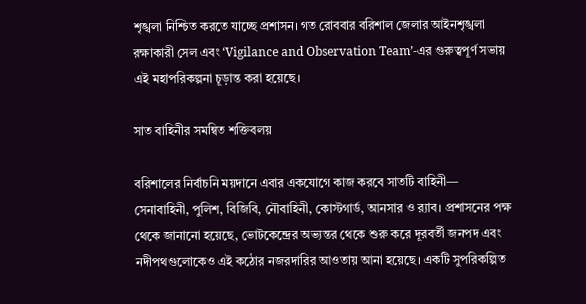শৃঙ্খলা নিশ্চিত করতে যাচ্ছে প্রশাসন। গত রোববার বরিশাল জেলার আইনশৃঙ্খলা রক্ষাকারী সেল এবং ‘Vigilance and Observation Team’-এর গুরুত্বপূর্ণ সভায় এই মহাপরিকল্পনা চূড়ান্ত করা হয়েছে।

সাত বাহিনীর সমন্বিত শক্তিবলয়

বরিশালের নির্বাচনি ময়দানে এবার একযোগে কাজ করবে সাতটি বাহিনী— সেনাবাহিনী, পুলিশ, বিজিবি, নৌবাহিনী, কোস্টগার্ড, আনসার ও র‍্যাব। প্রশাসনের পক্ষ থেকে জানানো হয়েছে, ভোটকেন্দ্রের অভ্যন্তর থেকে শুরু করে দূরবর্তী জনপদ এবং নদীপথগুলোকেও এই কঠোর নজরদারির আওতায় আনা হয়েছে। একটি সুপরিকল্পিত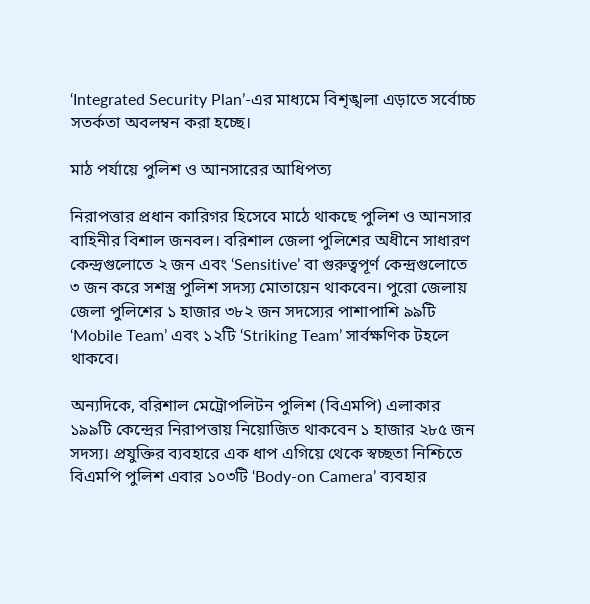‘Integrated Security Plan’-এর মাধ্যমে বিশৃঙ্খলা এড়াতে সর্বোচ্চ সতর্কতা অবলম্বন করা হচ্ছে।

মাঠ পর্যায়ে পুলিশ ও আনসারের আধিপত্য

নিরাপত্তার প্রধান কারিগর হিসেবে মাঠে থাকছে পুলিশ ও আনসার বাহিনীর বিশাল জনবল। বরিশাল জেলা পুলিশের অধীনে সাধারণ কেন্দ্রগুলোতে ২ জন এবং ‘Sensitive’ বা গুরুত্বপূর্ণ কেন্দ্রগুলোতে ৩ জন করে সশস্ত্র পুলিশ সদস্য মোতায়েন থাকবেন। পুরো জেলায় জেলা পুলিশের ১ হাজার ৩৮২ জন সদস্যের পাশাপাশি ৯৯টি ‘Mobile Team’ এবং ১২টি ‘Striking Team’ সার্বক্ষণিক টহলে থাকবে।

অন্যদিকে, বরিশাল মেট্রোপলিটন পুলিশ (বিএমপি) এলাকার ১৯৯টি কেন্দ্রের নিরাপত্তায় নিয়োজিত থাকবেন ১ হাজার ২৮৫ জন সদস্য। প্রযুক্তির ব্যবহারে এক ধাপ এগিয়ে থেকে স্বচ্ছতা নিশ্চিতে বিএমপি পুলিশ এবার ১০৩টি ‘Body-on Camera’ ব্যবহার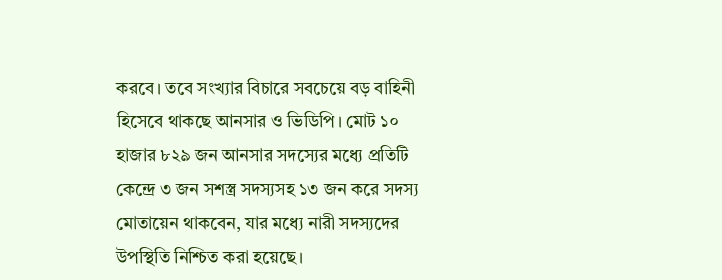করবে। তবে সংখ্যার বিচারে সবচেয়ে বড় বাহিনী হিসেবে থাকছে আনসার ও ভিডিপি। মোট ১০ হাজার ৮২৯ জন আনসার সদস্যের মধ্যে প্রতিটি কেন্দ্রে ৩ জন সশস্ত্র সদস্যসহ ১৩ জন করে সদস্য মোতায়েন থাকবেন, যার মধ্যে নারী সদস্যদের উপস্থিতি নিশ্চিত করা হয়েছে।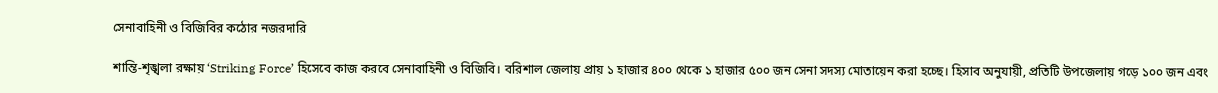সেনাবাহিনী ও বিজিবির কঠোর নজরদারি

শান্তি-শৃঙ্খলা রক্ষায় ‘Striking Force’ হিসেবে কাজ করবে সেনাবাহিনী ও বিজিবি। বরিশাল জেলায় প্রায় ১ হাজার ৪০০ থেকে ১ হাজার ৫০০ জন সেনা সদস্য মোতায়েন করা হচ্ছে। হিসাব অনুযায়ী, প্রতিটি উপজেলায় গড়ে ১০০ জন এবং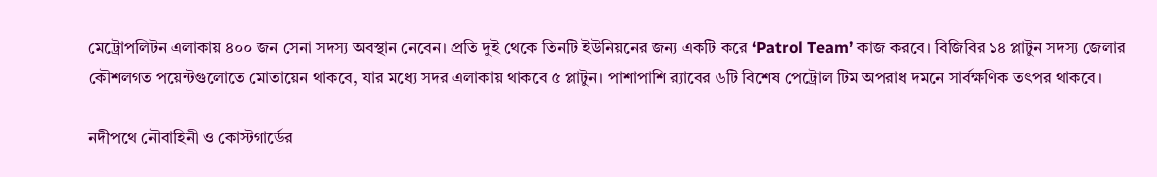মেট্রোপলিটন এলাকায় ৪০০ জন সেনা সদস্য অবস্থান নেবেন। প্রতি দুই থেকে তিনটি ইউনিয়নের জন্য একটি করে ‘Patrol Team’ কাজ করবে। বিজিবির ১৪ প্লাটুন সদস্য জেলার কৌশলগত পয়েন্টগুলোতে মোতায়েন থাকবে, যার মধ্যে সদর এলাকায় থাকবে ৫ প্লাটুন। পাশাপাশি র‍্যাবের ৬টি বিশেষ পেট্রোল টিম অপরাধ দমনে সার্বক্ষণিক তৎপর থাকবে।

নদীপথে নৌবাহিনী ও কোস্টগার্ডের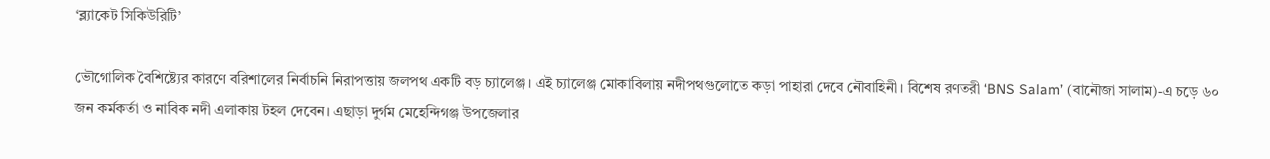‘ব্ল্যাকেট সিকিউরিটি’

ভৌগোলিক বৈশিষ্ট্যের কারণে বরিশালের নির্বাচনি নিরাপত্তায় জলপথ একটি বড় চ্যালেঞ্জ। এই চ্যালেঞ্জ মোকাবিলায় নদীপথগুলোতে কড়া পাহারা দেবে নৌবাহিনী। বিশেষ রণতরী ‘BNS Salam’ (বানৌজা সালাম)-এ চড়ে ৬০ জন কর্মকর্তা ও নাবিক নদী এলাকায় টহল দেবেন। এছাড়া দুর্গম মেহেন্দিগঞ্জ উপজেলার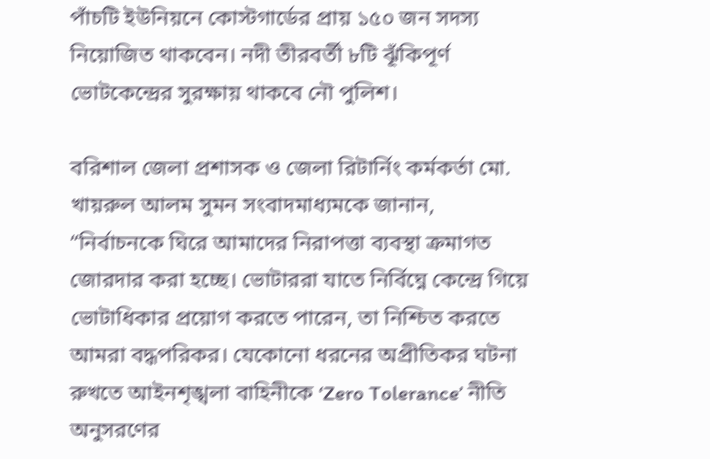পাঁচটি ইউনিয়নে কোস্টগার্ডের প্রায় ১৫০ জন সদস্য নিয়োজিত থাকবেন। নদী তীরবর্তী ৮টি ঝূঁকিপূর্ণ ভোটকেন্দ্রের সুরক্ষায় থাকবে নৌ পুলিশ।

বরিশাল জেলা প্রশাসক ও জেলা রিটার্নিং কর্মকর্তা মো. খায়রুল আলম সুমন সংবাদমাধ্যমকে জানান, “নির্বাচনকে ঘিরে আমাদের নিরাপত্তা ব্যবস্থা ক্রমাগত জোরদার করা হচ্ছে। ভোটাররা যাতে নির্বিঘ্নে কেন্দ্রে গিয়ে ভোটাধিকার প্রয়োগ করতে পারেন, তা নিশ্চিত করতে আমরা বদ্ধপরিকর। যেকোনো ধরনের অপ্রীতিকর ঘটনা রুখতে আইনশৃঙ্খলা বাহিনীকে ‘Zero Tolerance’ নীতি অনুসরণের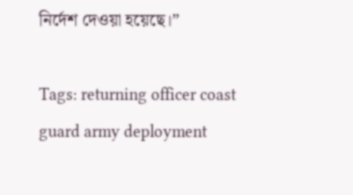নির্দেশ দেওয়া হয়েছে।”

Tags: returning officer coast guard army deployment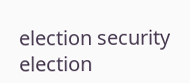election security election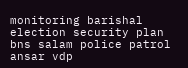monitoring barishal election security plan bns salam police patrol ansar vdp